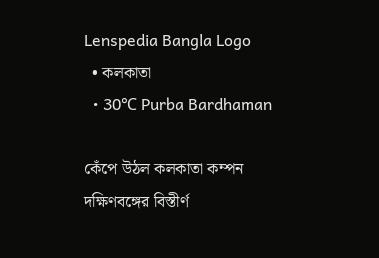Lenspedia Bangla Logo
  • কলকাতা
  • 30℃ Purba Bardhaman

কেঁপে উঠল কলকাতা কম্পন দক্ষিণবঙ্গের বিস্তীর্ণ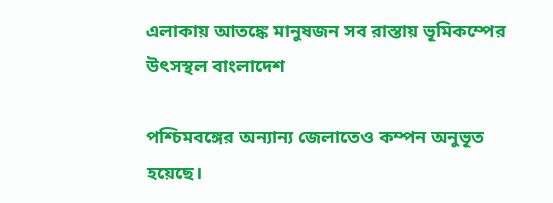এলাকায় আতঙ্কে মানুষজন সব রাস্তায় ভূমিকম্পের উৎসস্থল বাংলাদেশ

পশ্চিমবঙ্গের অন্যান্য জেলাতেও কম্পন অনুভূত হয়েছে।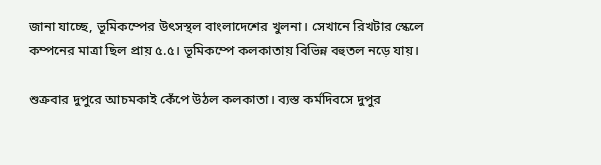জানা যাচ্ছে, ভূমিকম্পের উৎসস্থল বাংলাদেশের খুলনা। সেখানে রিখটার স্কেলে কম্পনের মাত্রা ছিল প্রায় ৫.৫। ভূমিকম্পে কলকাতায় বিভিন্ন বহুতল নড়ে যায়।

শুক্রবার দুপুরে আচমকাই কেঁপে উঠল কলকাতা। ব্যস্ত কর্মদিবসে দুপুর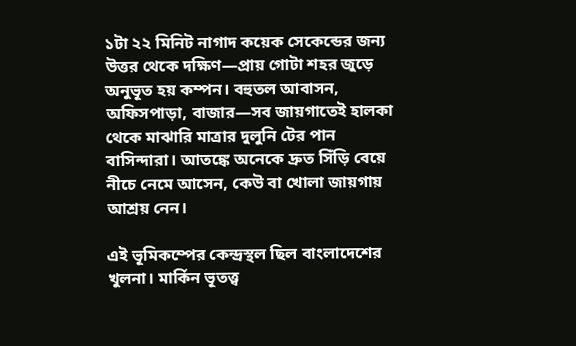১টা ২২ মিনিট নাগাদ কয়েক সেকেন্ডের জন্য উত্তর থেকে দক্ষিণ—প্রায় গোটা শহর জুড়ে অনুভূত হয় কম্পন। বহুতল আবাসন, অফিসপাড়া, বাজার—সব জায়গাতেই হালকা থেকে মাঝারি মাত্রার দুলুনি টের পান বাসিন্দারা। আতঙ্কে অনেকে দ্রুত সিঁড়ি বেয়ে নীচে নেমে আসেন, কেউ বা খোলা জায়গায় আশ্রয় নেন।

এই ভূমিকম্পের কেন্দ্রস্থল ছিল বাংলাদেশের খুলনা। মার্কিন ভূতত্ত্ব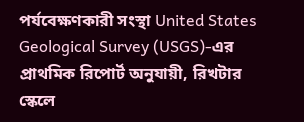পর্যবেক্ষণকারী সংস্থা United States Geological Survey (USGS)-এর প্রাথমিক রিপোর্ট অনুযায়ী, রিখটার স্কেলে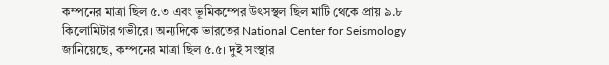কম্পনের মাত্রা ছিল ৫.৩ এবং ভূমিকম্পের উৎসস্থল ছিল মাটি থেকে প্রায় ৯.৮ কিলোমিটার গভীরে। অন্যদিকে ভারতের National Center for Seismology জানিয়েছে, কম্পনের মাত্রা ছিল ৫.৫। দুই সংস্থার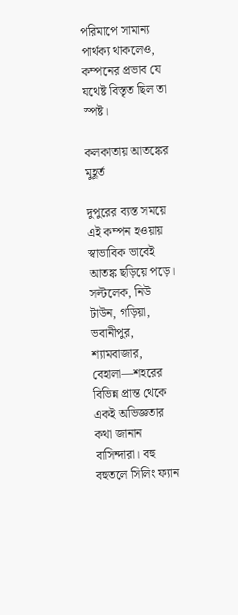পরিমাপে সামান্য পার্থক্য থাকলেও, কম্পনের প্রভাব যে যথেষ্ট বিস্তৃত ছিল তা স্পষ্ট।

কলকাতায় আতঙ্কের মুহূর্ত

দুপুরের ব্যস্ত সময়ে এই কম্পন হওয়ায় স্বাভাবিক ভাবেই আতঙ্ক ছড়িয়ে পড়ে। সল্টলেক, নিউ টাউন, গড়িয়া, ভবানীপুর, শ্যামবাজার, বেহালা—শহরের বিভিন্ন প্রান্ত থেকে একই অভিজ্ঞতার কথা জানান বাসিন্দারা। বহু বহুতলে সিলিং ফ্যান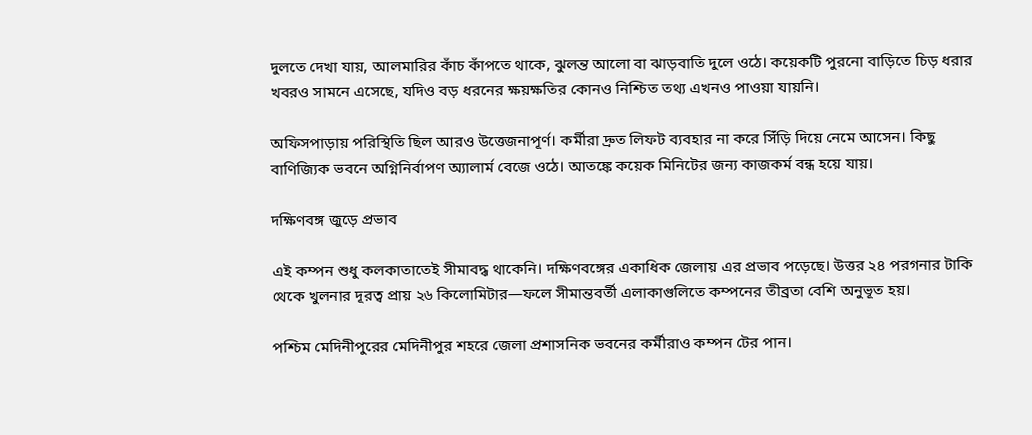দুলতে দেখা যায়, আলমারির কাঁচ কাঁপতে থাকে, ঝুলন্ত আলো বা ঝাড়বাতি দুলে ওঠে। কয়েকটি পুরনো বাড়িতে চিড় ধরার খবরও সামনে এসেছে, যদিও বড় ধরনের ক্ষয়ক্ষতির কোনও নিশ্চিত তথ্য এখনও পাওয়া যায়নি।

অফিসপাড়ায় পরিস্থিতি ছিল আরও উত্তেজনাপূর্ণ। কর্মীরা দ্রুত লিফট ব্যবহার না করে সিঁড়ি দিয়ে নেমে আসেন। কিছু বাণিজ্যিক ভবনে অগ্নিনির্বাপণ অ্যালার্ম বেজে ওঠে। আতঙ্কে কয়েক মিনিটের জন্য কাজকর্ম বন্ধ হয়ে যায়।

দক্ষিণবঙ্গ জুড়ে প্রভাব

এই কম্পন শুধু কলকাতাতেই সীমাবদ্ধ থাকেনি। দক্ষিণবঙ্গের একাধিক জেলায় এর প্রভাব পড়েছে। উত্তর ২৪ পরগনার টাকি থেকে খুলনার দূরত্ব প্রায় ২৬ কিলোমিটার—ফলে সীমান্তবর্তী এলাকাগুলিতে কম্পনের তীব্রতা বেশি অনুভূত হয়।

পশ্চিম মেদিনীপুরের মেদিনীপুর শহরে জেলা প্রশাসনিক ভবনের কর্মীরাও কম্পন টের পান।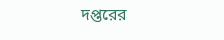দপ্তরের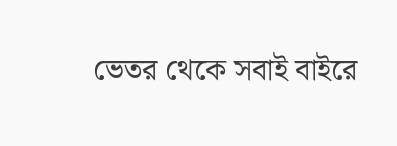ভেতর থেকে সবাই বাইরে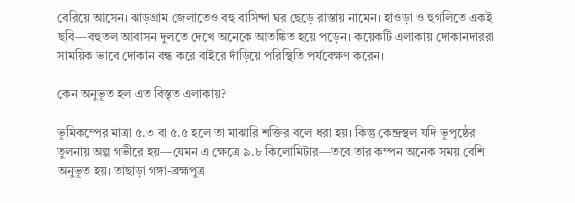বেরিয়ে আসেন। ঝাড়গ্রাম জেলাতেও বহু বাসিন্দা ঘর ছেড়ে রাস্তায় নামেন। হাওড়া ও হুগলিতে একই ছবি—বহুতল আবাসন দুলতে দেখে অনেকে আতঙ্কিত হয়ে পড়েন। কয়েকটি এলাকায় দোকানদাররা সাময়িক ভাবে দোকান বন্ধ করে বাইরে দাঁড়িয়ে পরিস্থিতি পর্যবেক্ষণ করেন।

কেন অনুভূত হল এত বিস্তৃত এলাকায়?

ভূমিকম্পের মাত্রা ৫.৩ বা ৫.৫ হলে তা মাঝারি শক্তির বলে ধরা হয়। কিন্তু কেন্দ্রস্থল যদি ভূপৃষ্ঠের তুলনায় অল্প গভীরে হয়—যেমন এ ক্ষেত্রে ৯.৮ কিলোমিটার—তবে তার কম্পন অনেক সময় বেশি অনুভূত হয়। তাছাড়া গঙ্গা-ব্রহ্মপুত্র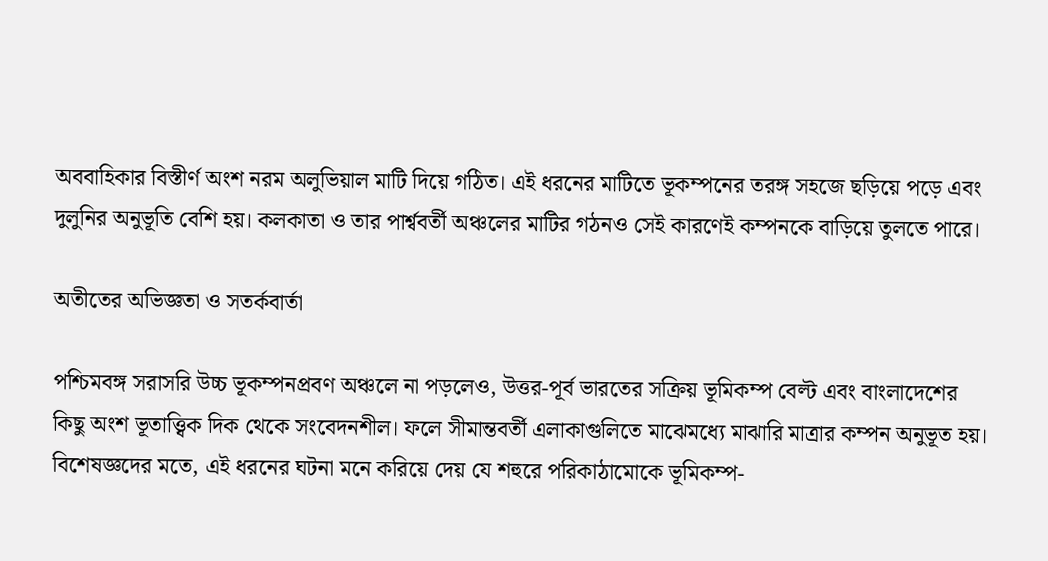অববাহিকার বিস্তীর্ণ অংশ নরম অলুভিয়াল মাটি দিয়ে গঠিত। এই ধরনের মাটিতে ভূকম্পনের তরঙ্গ সহজে ছড়িয়ে পড়ে এবং দুলুনির অনুভূতি বেশি হয়। কলকাতা ও তার পার্শ্ববর্তী অঞ্চলের মাটির গঠনও সেই কারণেই কম্পনকে বাড়িয়ে তুলতে পারে।

অতীতের অভিজ্ঞতা ও সতর্কবার্তা

পশ্চিমবঙ্গ সরাসরি উচ্চ ভূকম্পনপ্রবণ অঞ্চলে না পড়লেও, উত্তর-পূর্ব ভারতের সক্রিয় ভূমিকম্প বেল্ট এবং বাংলাদেশের কিছু অংশ ভূতাত্ত্বিক দিক থেকে সংবেদনশীল। ফলে সীমান্তবর্তী এলাকাগুলিতে মাঝেমধ্যে মাঝারি মাত্রার কম্পন অনুভূত হয়। বিশেষজ্ঞদের মতে, এই ধরনের ঘটনা মনে করিয়ে দেয় যে শহুরে পরিকাঠামোকে ভূমিকম্প-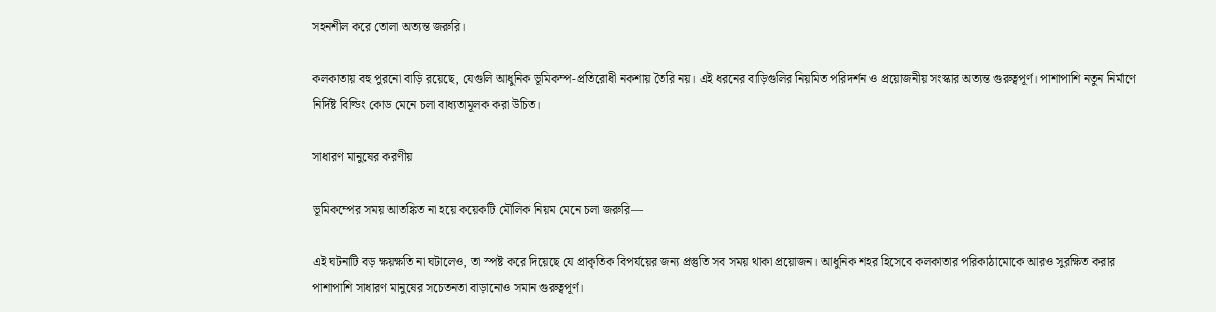সহনশীল করে তোলা অত্যন্ত জরুরি।

কলকাতায় বহু পুরনো বাড়ি রয়েছে, যেগুলি আধুনিক ভূমিকম্প-প্রতিরোধী নকশায় তৈরি নয়। এই ধরনের বাড়িগুলির নিয়মিত পরিদর্শন ও প্রয়োজনীয় সংস্কার অত্যন্ত গুরুত্বপূর্ণ। পাশাপাশি নতুন নির্মাণে নির্দিষ্ট বিল্ডিং কোড মেনে চলা বাধ্যতামূলক করা উচিত।

সাধারণ মানুষের করণীয়

ভূমিকম্পের সময় আতঙ্কিত না হয়ে কয়েকটি মৌলিক নিয়ম মেনে চলা জরুরি—

এই ঘটনাটি বড় ক্ষয়ক্ষতি না ঘটালেও, তা স্পষ্ট করে দিয়েছে যে প্রাকৃতিক বিপর্যয়ের জন্য প্রস্তুতি সব সময় থাকা প্রয়োজন। আধুনিক শহর হিসেবে কলকাতার পরিকাঠামোকে আরও সুরক্ষিত করার পাশাপাশি সাধারণ মানুষের সচেতনতা বাড়ানোও সমান গুরুত্বপূর্ণ।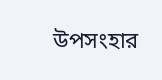উপসংহার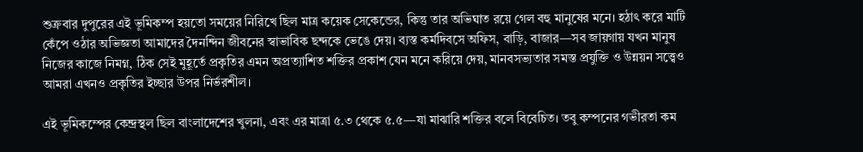শুক্রবার দুপুরের এই ভূমিকম্প হয়তো সময়ের নিরিখে ছিল মাত্র কয়েক সেকেন্ডের, কিন্তু তার অভিঘাত রয়ে গেল বহু মানুষের মনে। হঠাৎ করে মাটি কেঁপে ওঠার অভিজ্ঞতা আমাদের দৈনন্দিন জীবনের স্বাভাবিক ছন্দকে ভেঙে দেয়। ব্যস্ত কর্মদিবসে অফিস, বাড়ি, বাজার—সব জায়গায় যখন মানুষ নিজের কাজে নিমগ্ন, ঠিক সেই মুহূর্তে প্রকৃতির এমন অপ্রত্যাশিত শক্তির প্রকাশ যেন মনে করিয়ে দেয়, মানবসভ্যতার সমস্ত প্রযুক্তি ও উন্নয়ন সত্ত্বেও আমরা এখনও প্রকৃতির ইচ্ছার উপর নির্ভরশীল।

এই ভূমিকম্পের কেন্দ্রস্থল ছিল বাংলাদেশের খুলনা, এবং এর মাত্রা ৫.৩ থেকে ৫.৫—যা মাঝারি শক্তির বলে বিবেচিত। তবু কম্পনের গভীরতা কম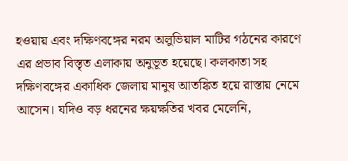হওয়ায় এবং দক্ষিণবঙ্গের নরম অলুভিয়াল মাটির গঠনের কারণে এর প্রভাব বিস্তৃত এলাকায় অনুভূত হয়েছে। কলকাতা সহ দক্ষিণবঙ্গের একাধিক জেলায় মানুষ আতঙ্কিত হয়ে রাস্তায় নেমে আসেন। যদিও বড় ধরনের ক্ষয়ক্ষতির খবর মেলেনি,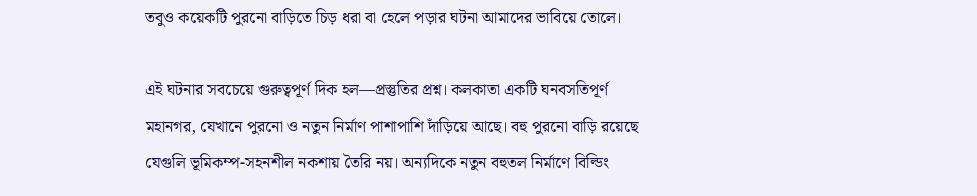তবুও কয়েকটি পুরনো বাড়িতে চিড় ধরা বা হেলে পড়ার ঘটনা আমাদের ভাবিয়ে তোলে।

এই ঘটনার সবচেয়ে গুরুত্বপূর্ণ দিক হল—প্রস্তুতির প্রশ্ন। কলকাতা একটি ঘনবসতিপূর্ণ মহানগর, যেখানে পুরনো ও নতুন নির্মাণ পাশাপাশি দাঁড়িয়ে আছে। বহু পুরনো বাড়ি রয়েছে যেগুলি ভূমিকম্প-সহনশীল নকশায় তৈরি নয়। অন্যদিকে নতুন বহুতল নির্মাণে বিল্ডিং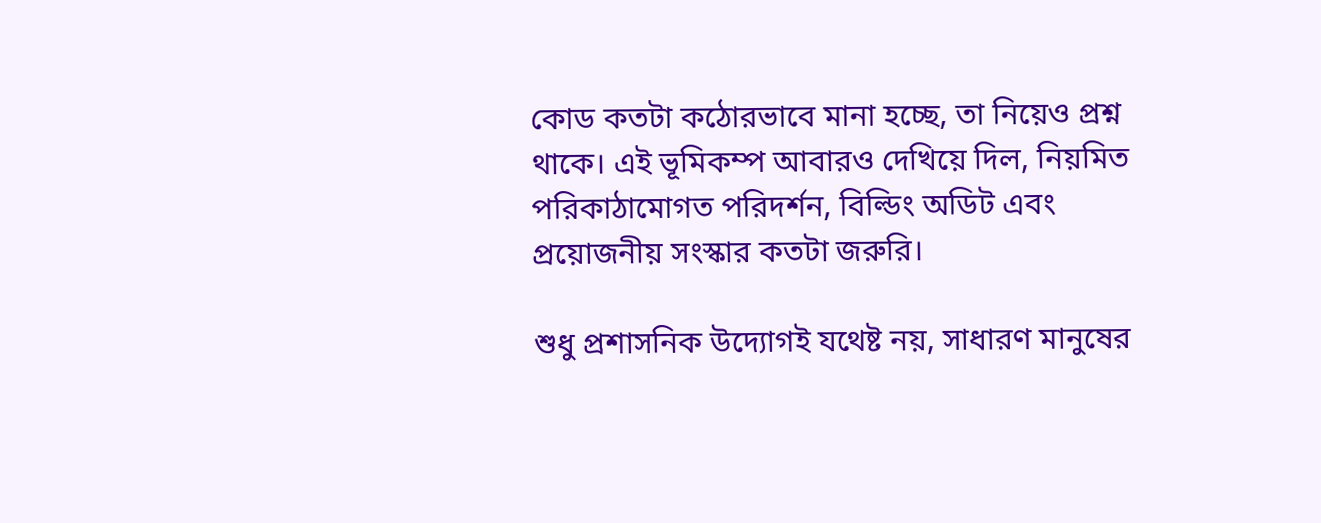কোড কতটা কঠোরভাবে মানা হচ্ছে, তা নিয়েও প্রশ্ন থাকে। এই ভূমিকম্প আবারও দেখিয়ে দিল, নিয়মিত পরিকাঠামোগত পরিদর্শন, বিল্ডিং অডিট এবং প্রয়োজনীয় সংস্কার কতটা জরুরি।

শুধু প্রশাসনিক উদ্যোগই যথেষ্ট নয়, সাধারণ মানুষের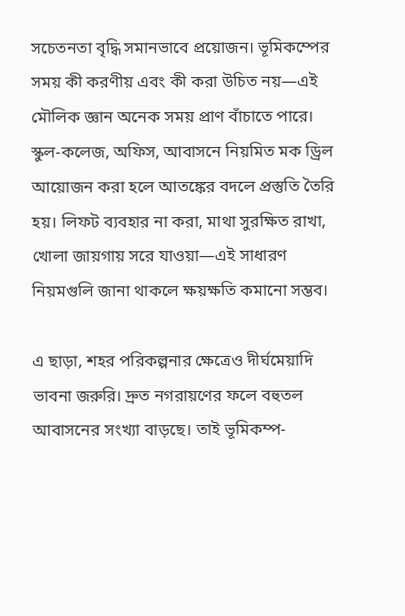সচেতনতা বৃদ্ধি সমানভাবে প্রয়োজন। ভূমিকম্পের সময় কী করণীয় এবং কী করা উচিত নয়—এই মৌলিক জ্ঞান অনেক সময় প্রাণ বাঁচাতে পারে। স্কুল-কলেজ, অফিস, আবাসনে নিয়মিত মক ড্রিল আয়োজন করা হলে আতঙ্কের বদলে প্রস্তুতি তৈরি হয়। লিফট ব্যবহার না করা, মাথা সুরক্ষিত রাখা, খোলা জায়গায় সরে যাওয়া—এই সাধারণ নিয়মগুলি জানা থাকলে ক্ষয়ক্ষতি কমানো সম্ভব।

এ ছাড়া, শহর পরিকল্পনার ক্ষেত্রেও দীর্ঘমেয়াদি ভাবনা জরুরি। দ্রুত নগরায়ণের ফলে বহুতল আবাসনের সংখ্যা বাড়ছে। তাই ভূমিকম্প-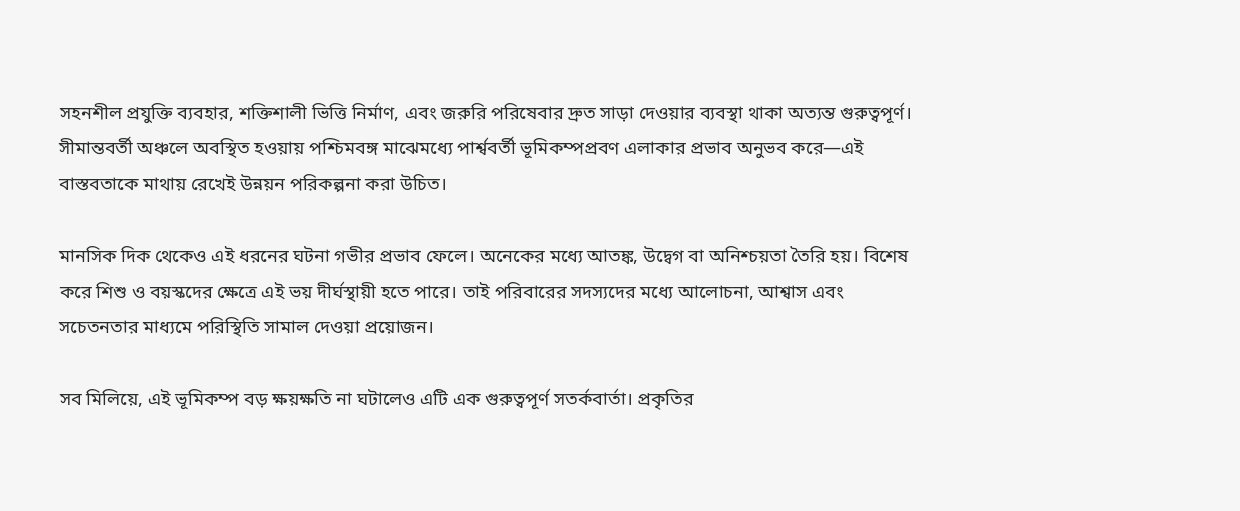সহনশীল প্রযুক্তি ব্যবহার, শক্তিশালী ভিত্তি নির্মাণ, এবং জরুরি পরিষেবার দ্রুত সাড়া দেওয়ার ব্যবস্থা থাকা অত্যন্ত গুরুত্বপূর্ণ। সীমান্তবর্তী অঞ্চলে অবস্থিত হওয়ায় পশ্চিমবঙ্গ মাঝেমধ্যে পার্শ্ববর্তী ভূমিকম্পপ্রবণ এলাকার প্রভাব অনুভব করে—এই বাস্তবতাকে মাথায় রেখেই উন্নয়ন পরিকল্পনা করা উচিত।

মানসিক দিক থেকেও এই ধরনের ঘটনা গভীর প্রভাব ফেলে। অনেকের মধ্যে আতঙ্ক, উদ্বেগ বা অনিশ্চয়তা তৈরি হয়। বিশেষ করে শিশু ও বয়স্কদের ক্ষেত্রে এই ভয় দীর্ঘস্থায়ী হতে পারে। তাই পরিবারের সদস্যদের মধ্যে আলোচনা, আশ্বাস এবং সচেতনতার মাধ্যমে পরিস্থিতি সামাল দেওয়া প্রয়োজন।

সব মিলিয়ে, এই ভূমিকম্প বড় ক্ষয়ক্ষতি না ঘটালেও এটি এক গুরুত্বপূর্ণ সতর্কবার্তা। প্রকৃতির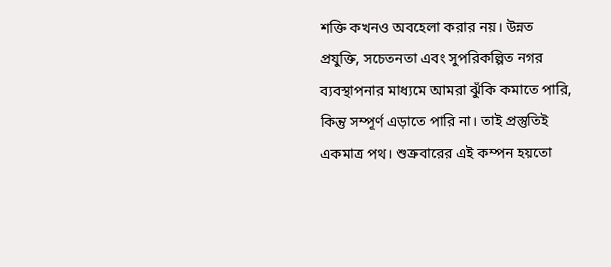শক্তি কখনও অবহেলা করার নয়। উন্নত প্রযুক্তি, সচেতনতা এবং সুপরিকল্পিত নগর ব্যবস্থাপনার মাধ্যমে আমরা ঝুঁকি কমাতে পারি, কিন্তু সম্পূর্ণ এড়াতে পারি না। তাই প্রস্তুতিই একমাত্র পথ। শুক্রবারের এই কম্পন হয়তো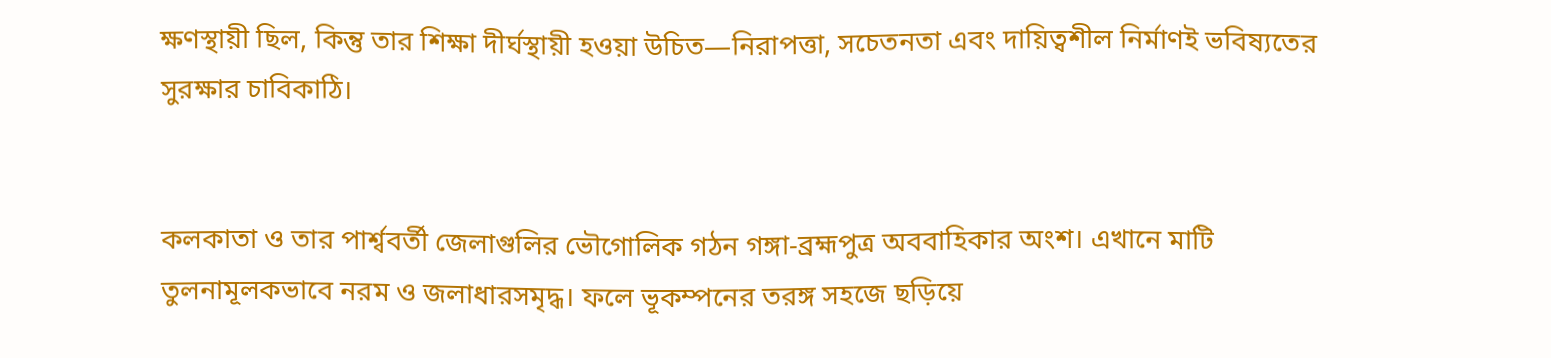ক্ষণস্থায়ী ছিল, কিন্তু তার শিক্ষা দীর্ঘস্থায়ী হওয়া উচিত—নিরাপত্তা, সচেতনতা এবং দায়িত্বশীল নির্মাণই ভবিষ্যতের সুরক্ষার চাবিকাঠি।


কলকাতা ও তার পার্শ্ববর্তী জেলাগুলির ভৌগোলিক গঠন গঙ্গা-ব্রহ্মপুত্র অববাহিকার অংশ। এখানে মাটি তুলনামূলকভাবে নরম ও জলাধারসমৃদ্ধ। ফলে ভূকম্পনের তরঙ্গ সহজে ছড়িয়ে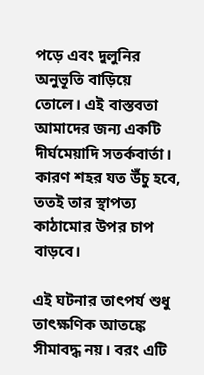পড়ে এবং দুলুনির অনুভূতি বাড়িয়ে তোলে। এই বাস্তবতা আমাদের জন্য একটি দীর্ঘমেয়াদি সতর্কবার্তা। কারণ শহর যত উঁচু হবে, ততই তার স্থাপত্য কাঠামোর উপর চাপ বাড়বে।

এই ঘটনার তাৎপর্য শুধু তাৎক্ষণিক আতঙ্কে সীমাবদ্ধ নয়। বরং এটি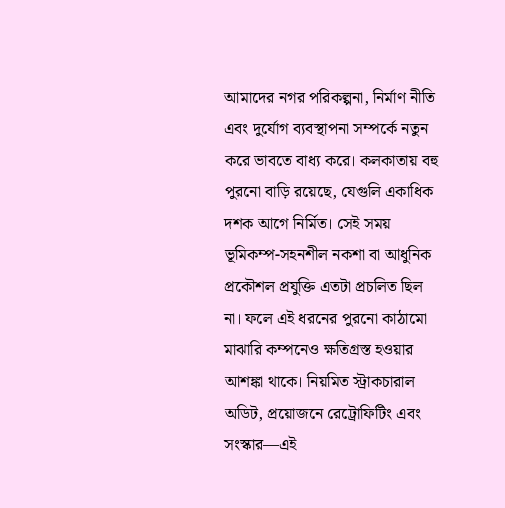আমাদের নগর পরিকল্পনা, নির্মাণ নীতি এবং দুর্যোগ ব্যবস্থাপনা সম্পর্কে নতুন করে ভাবতে বাধ্য করে। কলকাতায় বহু পুরনো বাড়ি রয়েছে, যেগুলি একাধিক দশক আগে নির্মিত। সেই সময় ভূমিকম্প-সহনশীল নকশা বা আধুনিক প্রকৌশল প্রযুক্তি এতটা প্রচলিত ছিল না। ফলে এই ধরনের পুরনো কাঠামো মাঝারি কম্পনেও ক্ষতিগ্রস্ত হওয়ার আশঙ্কা থাকে। নিয়মিত স্ট্রাকচারাল অডিট, প্রয়োজনে রেট্রোফিটিং এবং সংস্কার—এই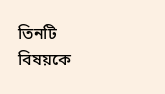তিনটি বিষয়কে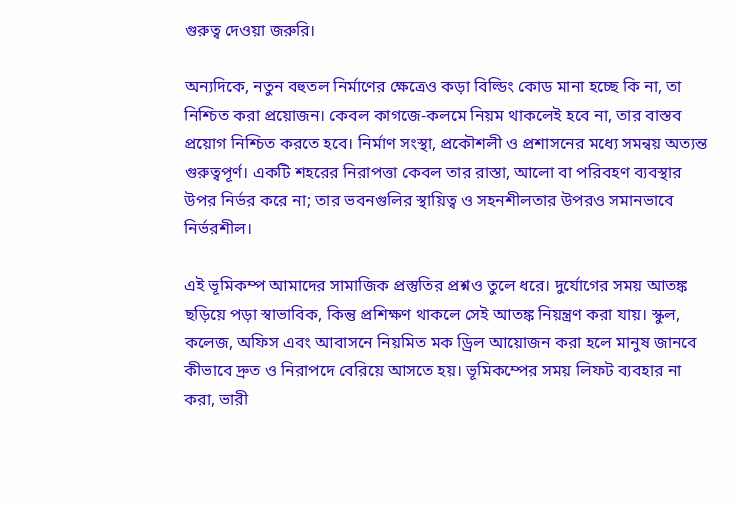গুরুত্ব দেওয়া জরুরি।

অন্যদিকে, নতুন বহুতল নির্মাণের ক্ষেত্রেও কড়া বিল্ডিং কোড মানা হচ্ছে কি না, তা নিশ্চিত করা প্রয়োজন। কেবল কাগজে-কলমে নিয়ম থাকলেই হবে না, তার বাস্তব প্রয়োগ নিশ্চিত করতে হবে। নির্মাণ সংস্থা, প্রকৌশলী ও প্রশাসনের মধ্যে সমন্বয় অত্যন্ত গুরুত্বপূর্ণ। একটি শহরের নিরাপত্তা কেবল তার রাস্তা, আলো বা পরিবহণ ব্যবস্থার উপর নির্ভর করে না; তার ভবনগুলির স্থায়িত্ব ও সহনশীলতার উপরও সমানভাবে নির্ভরশীল।

এই ভূমিকম্প আমাদের সামাজিক প্রস্তুতির প্রশ্নও তুলে ধরে। দুর্যোগের সময় আতঙ্ক ছড়িয়ে পড়া স্বাভাবিক, কিন্তু প্রশিক্ষণ থাকলে সেই আতঙ্ক নিয়ন্ত্রণ করা যায়। স্কুল, কলেজ, অফিস এবং আবাসনে নিয়মিত মক ড্রিল আয়োজন করা হলে মানুষ জানবে কীভাবে দ্রুত ও নিরাপদে বেরিয়ে আসতে হয়। ভূমিকম্পের সময় লিফট ব্যবহার না করা, ভারী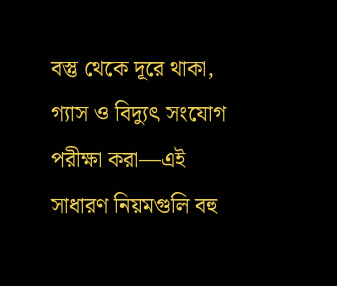বস্তু থেকে দূরে থাকা, গ্যাস ও বিদ্যুৎ সংযোগ পরীক্ষা করা—এই সাধারণ নিয়মগুলি বহু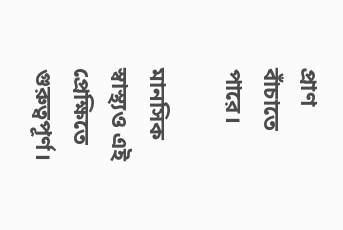প্রাণ বাঁচাতে পারে।

মানসিক স্বাস্থ্যও এই প্রেক্ষিতে গুরুত্বপূর্ণ।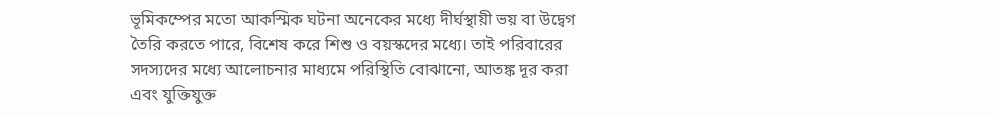ভূমিকম্পের মতো আকস্মিক ঘটনা অনেকের মধ্যে দীর্ঘস্থায়ী ভয় বা উদ্বেগ তৈরি করতে পারে, বিশেষ করে শিশু ও বয়স্কদের মধ্যে। তাই পরিবারের সদস্যদের মধ্যে আলোচনার মাধ্যমে পরিস্থিতি বোঝানো, আতঙ্ক দূর করা এবং যুক্তিযুক্ত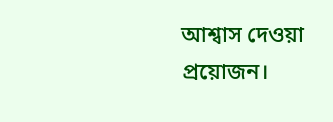আশ্বাস দেওয়া প্রয়োজন।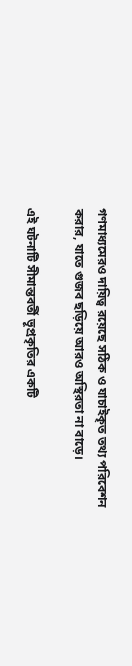গণমাধ্যমেরও দায়িত্ব রয়েছে সঠিক ও যাচাইকৃত তথ্য পরিবেশন করার, যাতে গুজব ছড়িয়ে আরও অস্থিরতা না বাড়ে।

এই ঘটনাটি সীমান্তবর্তী ভূপ্রকৃতির একটি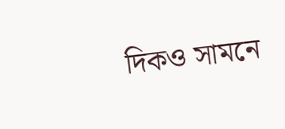দিকও সামনে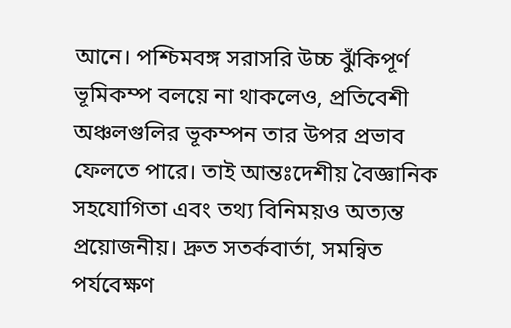আনে। পশ্চিমবঙ্গ সরাসরি উচ্চ ঝুঁকিপূর্ণ ভূমিকম্প বলয়ে না থাকলেও, প্রতিবেশী অঞ্চলগুলির ভূকম্পন তার উপর প্রভাব ফেলতে পারে। তাই আন্তঃদেশীয় বৈজ্ঞানিক সহযোগিতা এবং তথ্য বিনিময়ও অত্যন্ত প্রয়োজনীয়। দ্রুত সতর্কবার্তা, সমন্বিত পর্যবেক্ষণ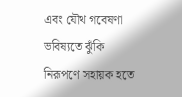এবং যৌথ গবেষণা ভবিষ্যতে ঝুঁকি নিরূপণে সহায়ক হতে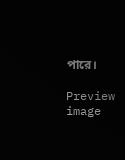পারে।

Preview image